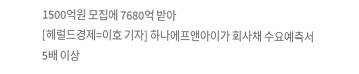1500억원 모집에 7680억 받아
[헤럴드경제=이호 기자] 하나에프앤아이가 회사채 수요예측서 5배 이상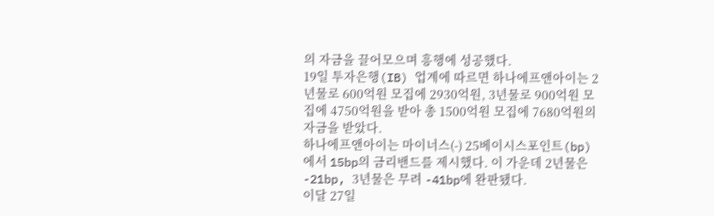의 자금을 끌어모으며 흥행에 성공했다.
19일 투자은행(IB) 업계에 따르면 하나에프앤아이는 2년물로 600억원 모집에 2930억원, 3년물로 900억원 모집에 4750억원을 받아 총 1500억원 모집에 7680억원의 자금을 받았다.
하나에프앤아이는 마이너스(-) 25베이시스포인트(bp)에서 15bp의 금리밴드를 제시했다. 이 가운데 2년물은 -21bp, 3년물은 무려 -41bp에 완판됐다.
이달 27일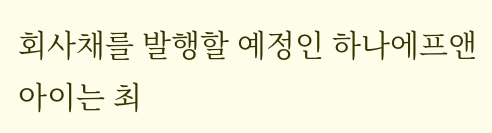회사채를 발행할 예정인 하나에프앤아이는 최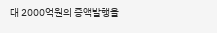대 2000억원의 증액발행을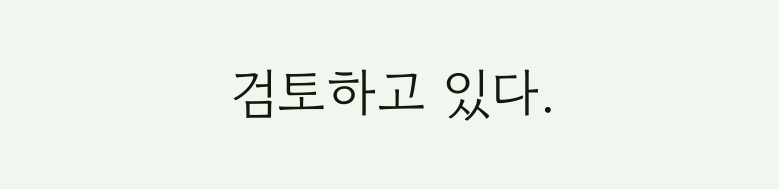검토하고 있다.